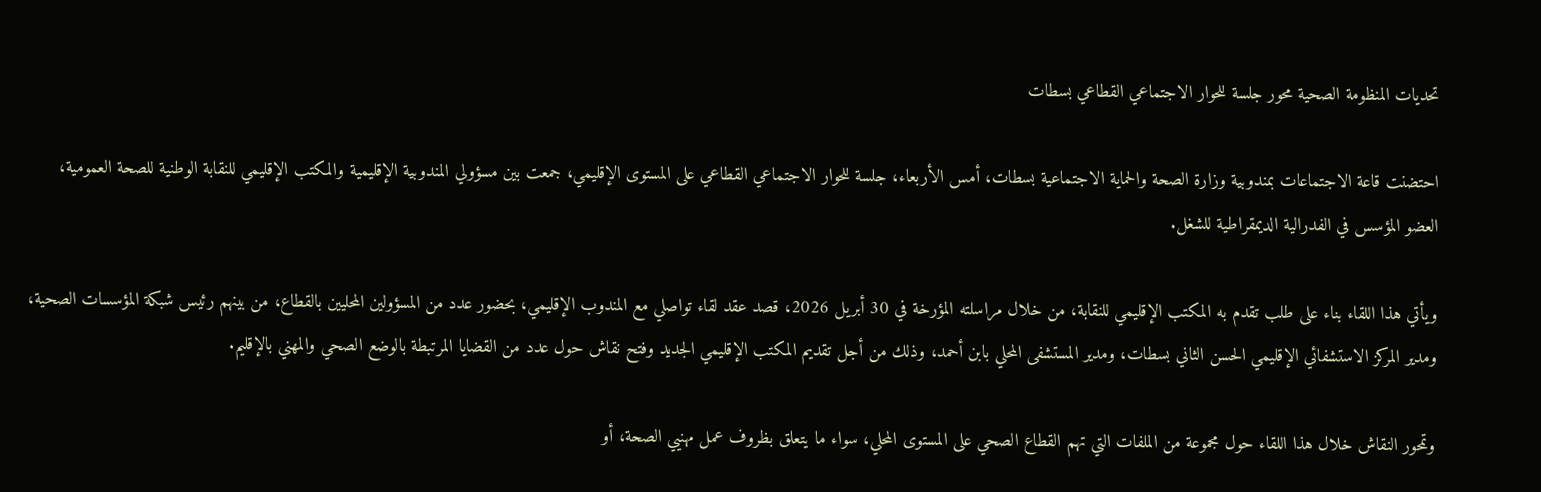تحديات المنظومة الصحية محور جلسة للحوار الاجتماعي القطاعي بسطات

احتضنت قاعة الاجتماعات بمندوبية وزارة الصحة والحماية الاجتماعية بسطات، أمس الأربعاء، جلسة للحوار الاجتماعي القطاعي على المستوى الإقليمي، جمعت بين مسؤولي المندوبية الإقليمية والمكتب الإقليمي للنقابة الوطنية للصحة العمومية، العضو المؤسس في الفدرالية الديمقراطية للشغل.

ويأتي هذا اللقاء بناء على طلب تقدم به المكتب الإقليمي للنقابة، من خلال مراسلته المؤرخة في 30 أبريل 2026، قصد عقد لقاء تواصلي مع المندوب الإقليمي، بحضور عدد من المسؤولين المحليين بالقطاع، من بينهم رئيس شبكة المؤسسات الصحية، ومدير المركز الاستشفائي الإقليمي الحسن الثاني بسطات، ومدير المستشفى المحلي بابن أحمد، وذلك من أجل تقديم المكتب الإقليمي الجديد وفتح نقاش حول عدد من القضايا المرتبطة بالوضع الصحي والمهني بالإقليم.

وتمحور النقاش خلال هذا اللقاء حول مجموعة من الملفات التي تهم القطاع الصحي على المستوى المحلي، سواء ما يتعلق بظروف عمل مهنيي الصحة، أو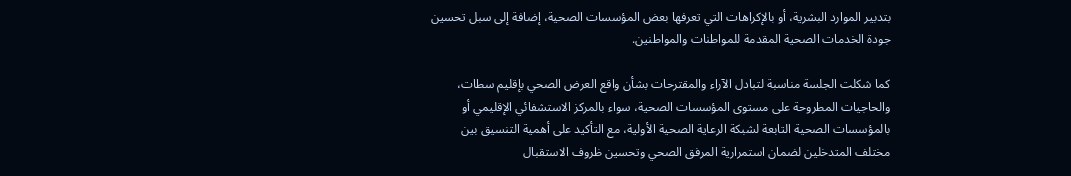بتدبير الموارد البشرية، أو بالإكراهات التي تعرفها بعض المؤسسات الصحية، إضافة إلى سبل تحسين جودة الخدمات الصحية المقدمة للمواطنات والمواطنين.

كما شكلت الجلسة مناسبة لتبادل الآراء والمقترحات بشأن واقع العرض الصحي بإقليم سطات، والحاجيات المطروحة على مستوى المؤسسات الصحية، سواء بالمركز الاستشفائي الإقليمي أو بالمؤسسات الصحية التابعة لشبكة الرعاية الصحية الأولية، مع التأكيد على أهمية التنسيق بين مختلف المتدخلين لضمان استمرارية المرفق الصحي وتحسين ظروف الاستقبال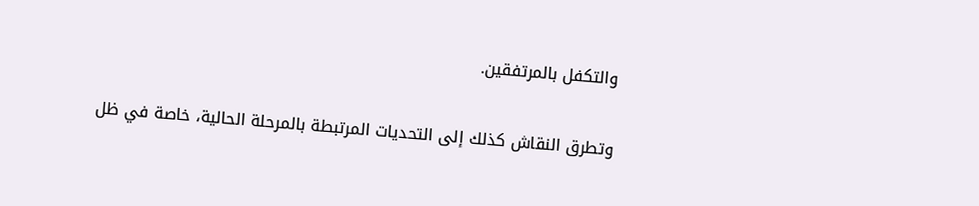والتكفل بالمرتفقين.

وتطرق النقاش كذلك إلى التحديات المرتبطة بالمرحلة الحالية، خاصة في ظل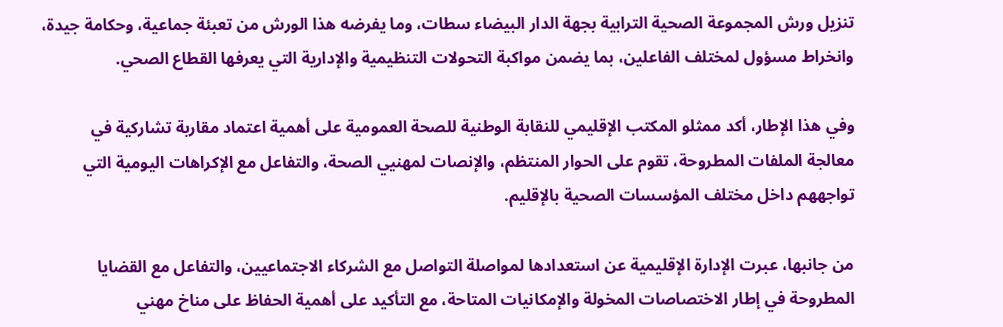تنزيل ورش المجموعة الصحية الترابية بجهة الدار البيضاء سطات، وما يفرضه هذا الورش من تعبئة جماعية، وحكامة جيدة، وانخراط مسؤول لمختلف الفاعلين، بما يضمن مواكبة التحولات التنظيمية والإدارية التي يعرفها القطاع الصحي.

وفي هذا الإطار، أكد ممثلو المكتب الإقليمي للنقابة الوطنية للصحة العمومية على أهمية اعتماد مقاربة تشاركية في معالجة الملفات المطروحة، تقوم على الحوار المنتظم، والإنصات لمهنيي الصحة، والتفاعل مع الإكراهات اليومية التي تواجههم داخل مختلف المؤسسات الصحية بالإقليم.

من جانبها، عبرت الإدارة الإقليمية عن استعدادها لمواصلة التواصل مع الشركاء الاجتماعيين، والتفاعل مع القضايا المطروحة في إطار الاختصاصات المخولة والإمكانيات المتاحة، مع التأكيد على أهمية الحفاظ على مناخ مهني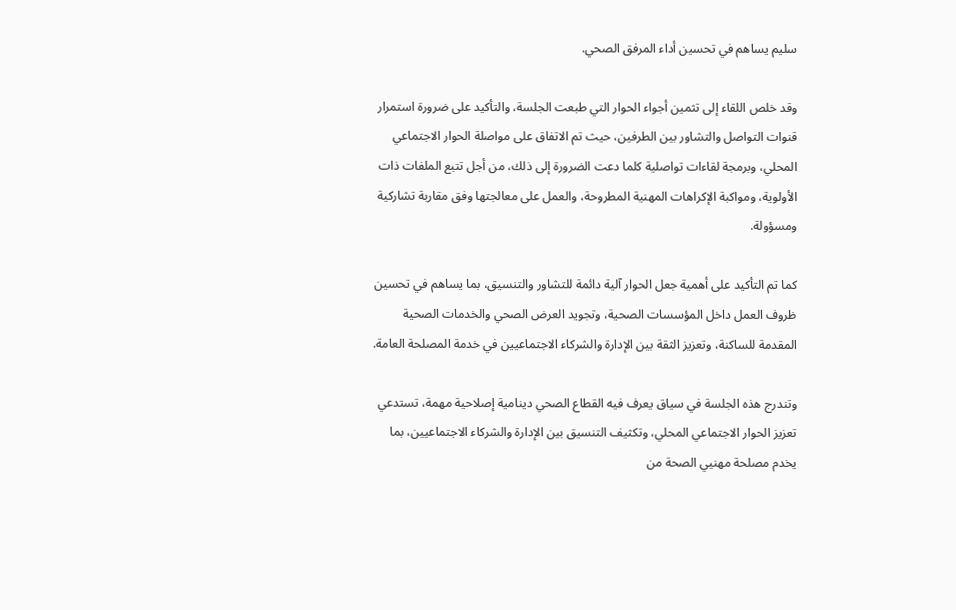سليم يساهم في تحسين أداء المرفق الصحي.

وقد خلص اللقاء إلى تثمين أجواء الحوار التي طبعت الجلسة، والتأكيد على ضرورة استمرار قنوات التواصل والتشاور بين الطرفين، حيث تم الاتفاق على مواصلة الحوار الاجتماعي المحلي، وبرمجة لقاءات تواصلية كلما دعت الضرورة إلى ذلك، من أجل تتبع الملفات ذات الأولوية، ومواكبة الإكراهات المهنية المطروحة، والعمل على معالجتها وفق مقاربة تشاركية ومسؤولة.

كما تم التأكيد على أهمية جعل الحوار آلية دائمة للتشاور والتنسيق، بما يساهم في تحسين ظروف العمل داخل المؤسسات الصحية، وتجويد العرض الصحي والخدمات الصحية المقدمة للساكنة، وتعزيز الثقة بين الإدارة والشركاء الاجتماعيين في خدمة المصلحة العامة.

وتندرج هذه الجلسة في سياق يعرف فيه القطاع الصحي دينامية إصلاحية مهمة، تستدعي تعزيز الحوار الاجتماعي المحلي، وتكثيف التنسيق بين الإدارة والشركاء الاجتماعيين، بما يخدم مصلحة مهنيي الصحة من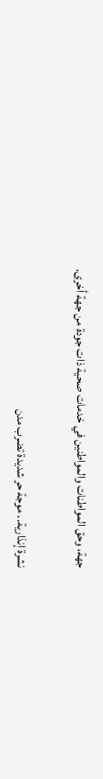جهة، وحق المواطنات والمواطنين في خدمات صحية ذات جودة من جهة أخرى.


نشرة إنذارية.. موجة حر شديدة تضرب مدن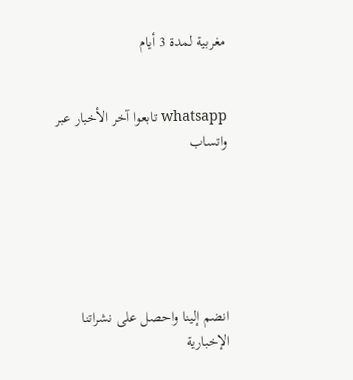مغربية لمدة 3 أيام


whatsapp تابعوا آخر الأخبار عبر واتساب






انضم إلينا واحصل على نشراتنا الإخبارية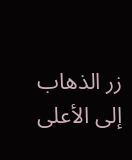زر الذهاب إلى الأعلى